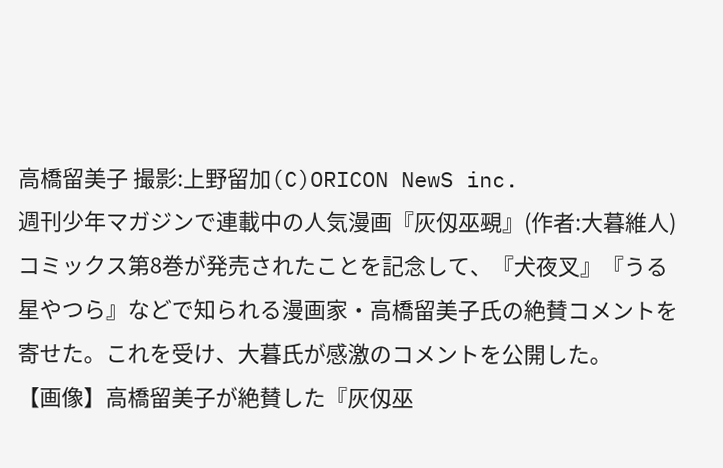高橋留美子 撮影:上野留加(C)ORICON NewS inc.
週刊少年マガジンで連載中の人気漫画『灰仭巫覡』(作者:大暮維人)コミックス第8巻が発売されたことを記念して、『犬夜叉』『うる星やつら』などで知られる漫画家・高橋留美子氏の絶賛コメントを寄せた。これを受け、大暮氏が感激のコメントを公開した。
【画像】高橋留美子が絶賛した『灰仭巫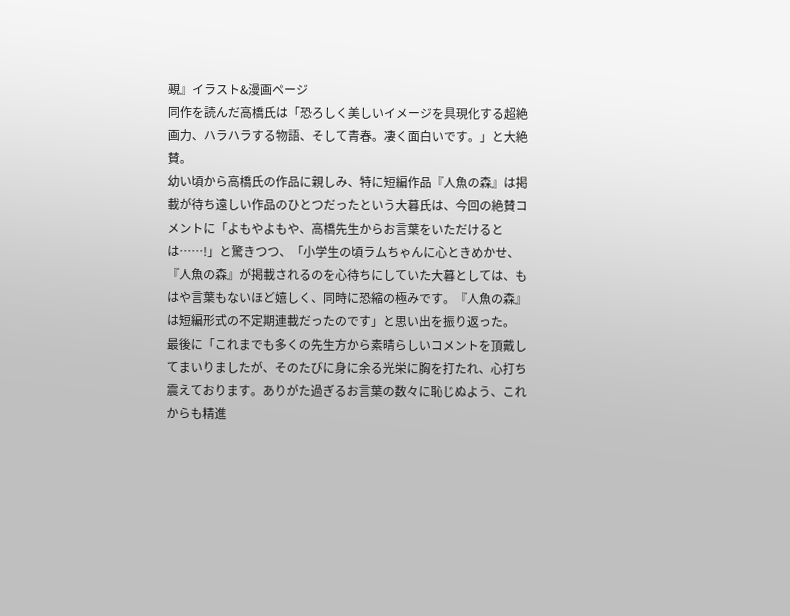覡』イラスト&漫画ページ
同作を読んだ高橋氏は「恐ろしく美しいイメージを具現化する超絶画力、ハラハラする物語、そして青春。凄く面白いです。」と大絶賛。
幼い頃から高橋氏の作品に親しみ、特に短編作品『人魚の森』は掲載が待ち遠しい作品のひとつだったという大暮氏は、今回の絶賛コメントに「よもやよもや、高橋先生からお言葉をいただけるとは……!」と驚きつつ、「小学生の頃ラムちゃんに心ときめかせ、『人魚の森』が掲載されるのを心待ちにしていた大暮としては、もはや言葉もないほど嬉しく、同時に恐縮の極みです。『人魚の森』は短編形式の不定期連載だったのです」と思い出を振り返った。
最後に「これまでも多くの先生方から素晴らしいコメントを頂戴してまいりましたが、そのたびに身に余る光栄に胸を打たれ、心打ち震えております。ありがた過ぎるお言葉の数々に恥じぬよう、これからも精進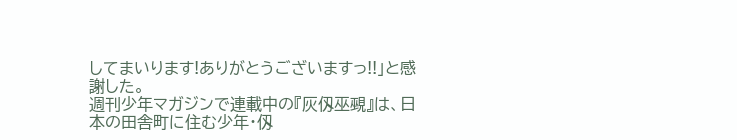してまいります!ありがとうございますっ!!」と感謝した。
週刊少年マガジンで連載中の『灰仭巫覡』は、日本の田舎町に住む少年・仭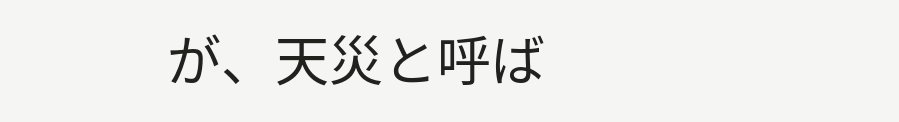が、天災と呼ば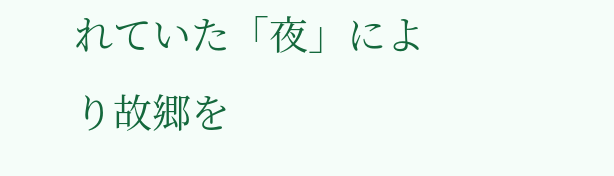れていた「夜」により故郷を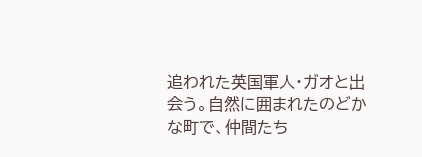追われた英国軍人・ガオと出会う。自然に囲まれたのどかな町で、仲間たち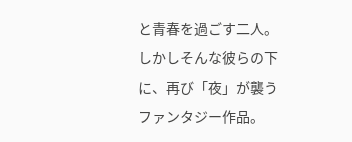と青春を過ごす二人。しかしそんな彼らの下に、再び「夜」が襲うファンタジー作品。